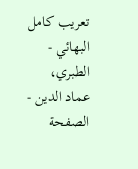تعريب كامل البهائي - الطبري، عماد الدين - الصفحة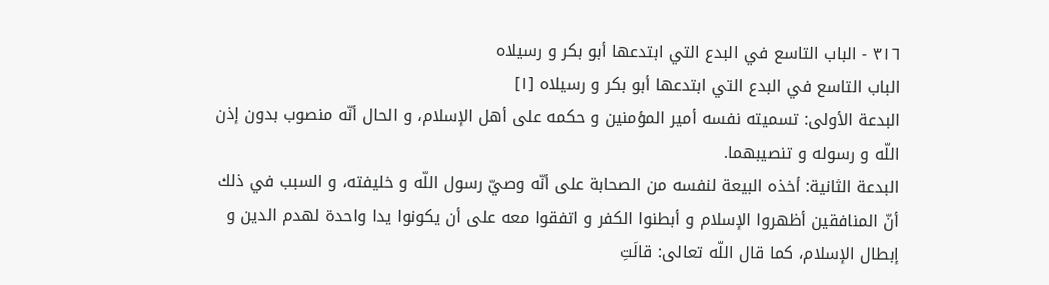٣١٦ - الباب التاسع في البدع التي ابتدعها أبو بكر و رسيلاه
الباب التاسع في البدع التي ابتدعها أبو بكر و رسيلاه [١]
البدعة الأولى: تسميته نفسه أمير المؤمنين و حكمه على أهل الإسلام، و الحال أنّه منصوب بدون إذن اللّه و رسوله و تنصيبهما.
البدعة الثانية: أخذه البيعة لنفسه من الصحابة على أنّه وصيّ رسول اللّه و خليفته، و السبب في ذلك أنّ المنافقين أظهروا الإسلام و أبطنوا الكفر و اتفقوا معه على أن يكونوا يدا واحدة لهدم الدين و إبطال الإسلام، كما قال اللّه تعالى: قالَتِ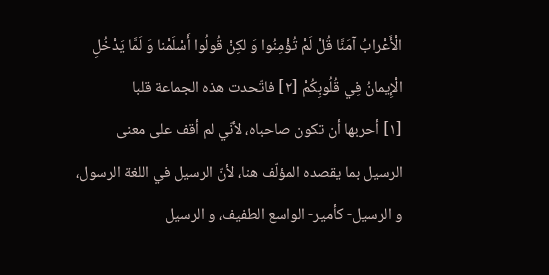الْأَعْرابُ آمَنَّا قُلْ لَمْ تُؤْمِنُوا وَ لكِنْ قُولُوا أَسْلَمْنا وَ لَمَّا يَدْخُلِ الْإِيمانُ فِي قُلُوبِكُمْ [٢] فاتّحدت هذه الجماعة قلبا
[١] أحربها أن تكون صاحباه، لأنّي لم أقف على معنى الرسيل بما يقصده المؤلّف هنا، لأنّ الرسيل في اللغة الرسول، و الرسيل- كأمير- الواسع الطفيف، و الرسيل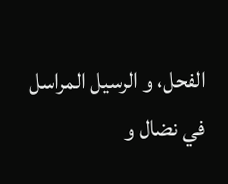الفحل، و الرسيل المراسل في نضال و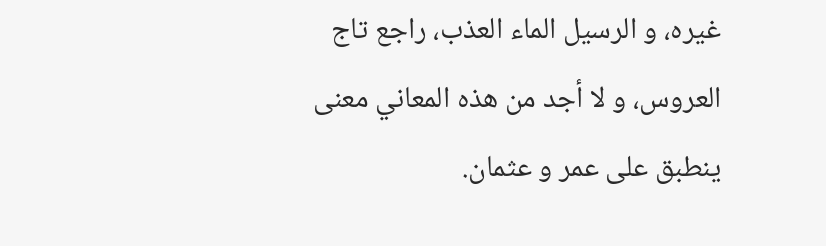غيره، و الرسيل الماء العذب، راجع تاج العروس، و لا أجد من هذه المعاني معنى ينطبق على عمر و عثمان.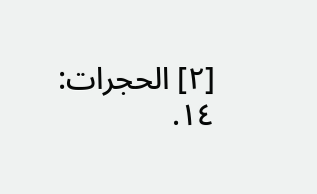[٢] الحجرات: ١٤.